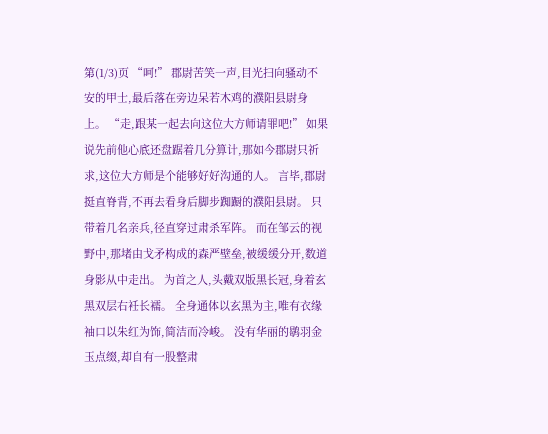第(1/3)页 “呵!” 郡尉苦笑一声,目光扫向骚动不安的甲士,最后落在旁边呆若木鸡的濮阳县尉身上。 “走,跟某一起去向这位大方师请罪吧!” 如果说先前他心底还盘踞着几分算计,那如今郡尉只祈求,这位大方师是个能够好好沟通的人。 言毕,郡尉挺直脊背,不再去看身后脚步踟蹰的濮阳县尉。 只带着几名亲兵,径直穿过肃杀军阵。 而在邹云的视野中,那堵由戈矛构成的森严壁垒,被缓缓分开,数道身影从中走出。 为首之人,头戴双版黑长冠,身着玄黑双层右衽长襦。 全身通体以玄黑为主,唯有衣缘袖口以朱红为饰,简洁而冷峻。 没有华丽的鹖羽金玉点缀,却自有一股整肃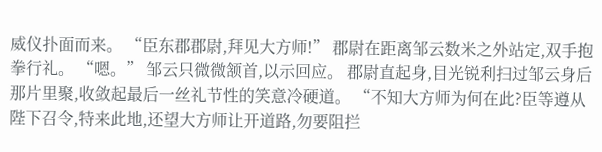威仪扑面而来。 “臣东郡郡尉,拜见大方师!” 郡尉在距离邹云数米之外站定,双手抱拳行礼。 “嗯。” 邹云只微微颔首,以示回应。 郡尉直起身,目光锐利扫过邹云身后那片里聚,收敛起最后一丝礼节性的笑意冷硬道。 “不知大方师为何在此?臣等遵从陛下召令,特来此地,还望大方师让开道路,勿要阻拦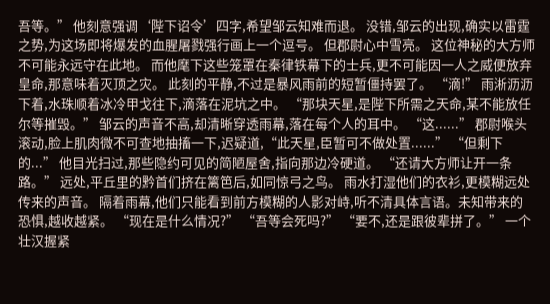吾等。” 他刻意强调‘陛下诏令’四字,希望邹云知难而退。 没错,邹云的出现,确实以雷霆之势,为这场即将爆发的血腥屠戮强行画上一个逗号。 但郡尉心中雪亮。 这位神秘的大方师不可能永远守在此地。 而他麾下这些笼罩在秦律铁幕下的士兵,更不可能因一人之威便放弃皇命,那意味着灭顶之灾。 此刻的平静,不过是暴风雨前的短暂僵持罢了。 “滴!” 雨淅沥沥下着,水珠顺着冰冷甲戈往下,滴落在泥坑之中。 “那块天星,是陛下所需之天命,某不能放任尔等摧毁。” 邹云的声音不高,却清晰穿透雨幕,落在每个人的耳中。 “这......” 郡尉喉头滚动,脸上肌肉微不可查地抽搐一下,迟疑道,“此天星,臣暂可不做处置......” “但剩下的...” 他目光扫过,那些隐约可见的简陋屋舍,指向那边冷硬道。 “还请大方师让开一条路。” 远处,平丘里的黔首们挤在篱笆后,如同惊弓之鸟。 雨水打湿他们的衣衫,更模糊远处传来的声音。 隔着雨幕,他们只能看到前方模糊的人影对峙,听不清具体言语。未知带来的恐惧,越收越紧。 “现在是什么情况?” “吾等会死吗?” “要不,还是跟彼辈拼了。” 一个壮汉握紧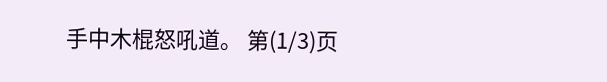手中木棍怒吼道。 第(1/3)页